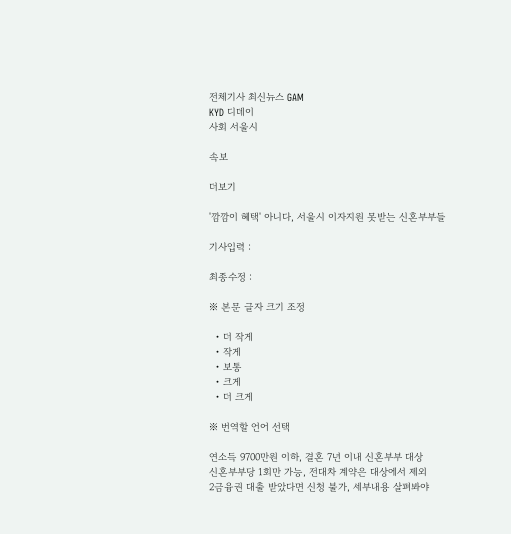전체기사 최신뉴스 GAM
KYD 디데이
사회 서울시

속보

더보기

'깜깜이 혜택' 아니다, 서울시 이자지원 못받는 신혼부부들

기사입력 :

최종수정 :

※ 본문 글자 크기 조정

  • 더 작게
  • 작게
  • 보통
  • 크게
  • 더 크게

※ 번역할 언어 선택

연소득 9700만원 이하, 결혼 7년 이내 신혼부부 대상
신혼부부당 1회만 가능, 전대차 계약은 대상에서 제외
2금융권 대출 받았다면 신청 불가, 세부내용 살펴봐야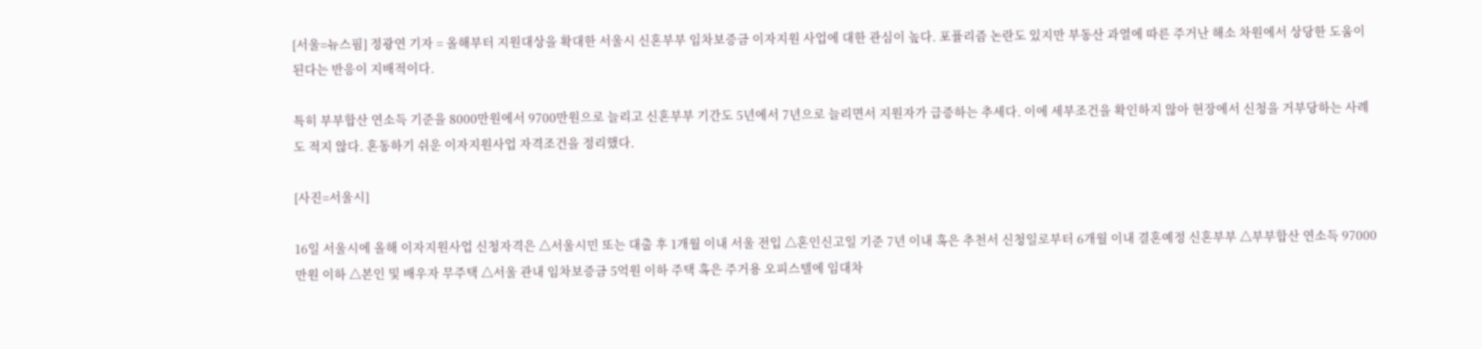[서울=뉴스핌] 정광연 기자 = 올해부터 지원대상을 확대한 서울시 신혼부부 임차보증금 이자지원 사업에 대한 관심이 높다. 포퓰리즘 논란도 있지만 부동산 과열에 따른 주거난 해소 차원에서 상당한 도움이 된다는 반응이 지배적이다.

특히 부부합산 연소득 기준을 8000만원에서 9700만원으로 늘리고 신혼부부 기간도 5년에서 7년으로 늘리면서 지원자가 급증하는 추세다. 이에 세부조건을 확인하지 않아 현장에서 신청을 거부당하는 사례도 적지 않다. 혼동하기 쉬운 이자지원사업 자격조건을 정리했다.

[사진=서울시]

16일 서울시에 올해 이자지원사업 신청자격은 △서울시민 또는 대출 후 1개월 이내 서울 전입 △혼인신고일 기준 7년 이내 혹은 추천서 신청일로부터 6개월 이내 결혼예정 신혼부부 △부부합산 연소득 97000만원 이하 △본인 및 배우자 무주택 △서울 관내 임차보증금 5억원 이하 주택 혹은 주거용 오피스텔에 임대차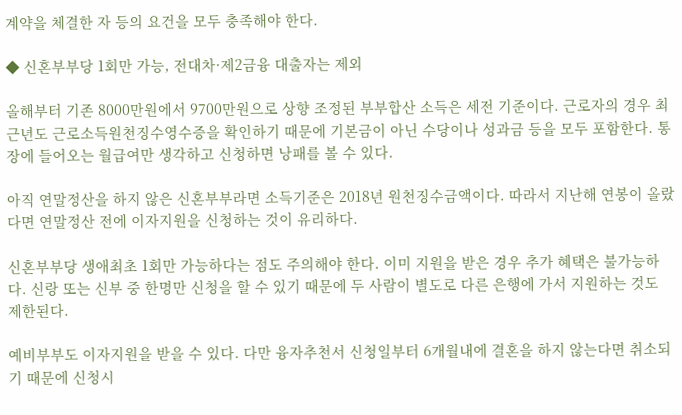계약을 체결한 자 등의 요건을 모두 충족해야 한다.

◆ 신혼부부당 1회만 가능, 전대차·제2금융 대출자는 제외

올해부터 기존 8000만원에서 9700만원으로 상향 조정된 부부합산 소득은 세전 기준이다. 근로자의 경우 최근년도 근로소득원천징수영수증을 확인하기 때문에 기본금이 아닌 수당이나 성과금 등을 모두 포함한다. 통장에 들어오는 월급여만 생각하고 신청하면 낭패를 볼 수 있다.

아직 연말정산을 하지 않은 신혼부부라면 소득기준은 2018년 원천징수금액이다. 따라서 지난해 연봉이 올랐다면 연말정산 전에 이자지원을 신청하는 것이 유리하다.

신혼부부당 생애최초 1회만 가능하다는 점도 주의해야 한다. 이미 지원을 받은 경우 추가 혜택은 불가능하다. 신랑 또는 신부 중 한명만 신청을 할 수 있기 때문에 두 사람이 별도로 다른 은행에 가서 지원하는 것도 제한된다.

예비부부도 이자지원을 받을 수 있다. 다만 융자추천서 신청일부터 6개월내에 결혼을 하지 않는다면 취소되기 때문에 신청시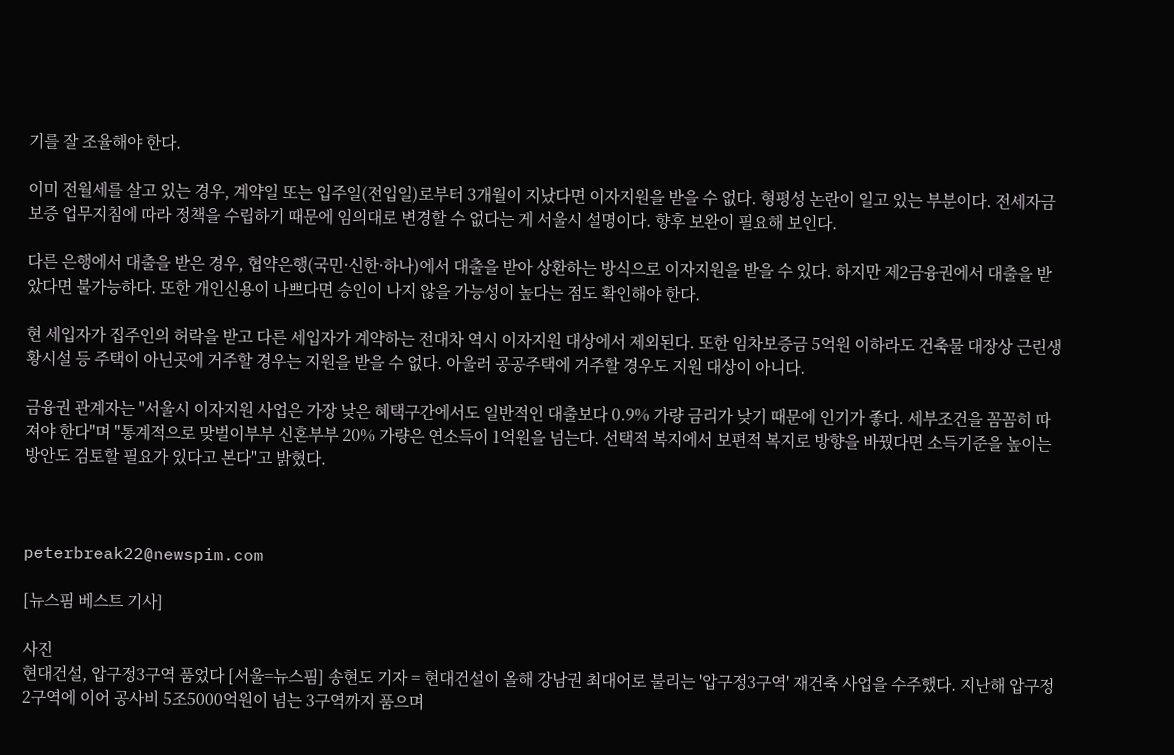기를 잘 조율해야 한다.

이미 전월세를 살고 있는 경우, 계약일 또는 입주일(전입일)로부터 3개월이 지났다면 이자지원을 받을 수 없다. 형평성 논란이 일고 있는 부분이다. 전세자금보증 업무지침에 따라 정책을 수립하기 때문에 임의대로 변경할 수 없다는 게 서울시 설명이다. 향후 보완이 필요해 보인다.

다른 은행에서 대출을 받은 경우, 협약은행(국민·신한·하나)에서 대출을 받아 상환하는 방식으로 이자지원을 받을 수 있다. 하지만 제2금융권에서 대출을 받았다면 불가능하다. 또한 개인신용이 나쁘다면 승인이 나지 않을 가능성이 높다는 점도 확인해야 한다.

현 세입자가 집주인의 허락을 받고 다른 세입자가 계약하는 전대차 역시 이자지원 대상에서 제외된다. 또한 임차보증금 5억원 이하라도 건축물 대장상 근린생황시설 등 주택이 아닌곳에 거주할 경우는 지원을 받을 수 없다. 아울러 공공주택에 거주할 경우도 지원 대상이 아니다.

금융권 관계자는 "서울시 이자지원 사업은 가장 낮은 혜택구간에서도 일반적인 대출보다 0.9% 가량 금리가 낮기 때문에 인기가 좋다. 세부조건을 꼼꼼히 따져야 한다"며 "통계적으로 맞벌이부부 신혼부부 20% 가량은 연소득이 1억원을 넘는다. 선택적 복지에서 보편적 복지로 방향을 바꿨다면 소득기준을 높이는 방안도 검토할 필요가 있다고 본다"고 밝혔다.



peterbreak22@newspim.com

[뉴스핌 베스트 기사]

사진
현대건설, 압구정3구역 품었다 [서울=뉴스핌] 송현도 기자 = 현대건설이 올해 강남권 최대어로 불리는 '압구정3구역' 재건축 사업을 수주했다. 지난해 압구정2구역에 이어 공사비 5조5000억원이 넘는 3구역까지 품으며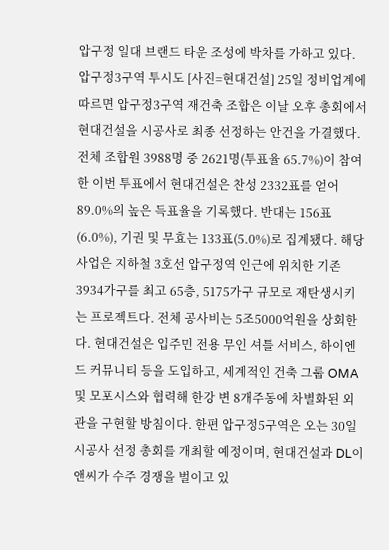압구정 일대 브랜드 타운 조성에 박차를 가하고 있다. 압구정3구역 투시도 [사진=현대건설] 25일 정비업계에 따르면 압구정3구역 재건축 조합은 이날 오후 총회에서 현대건설을 시공사로 최종 선정하는 안건을 가결했다. 전체 조합원 3988명 중 2621명(투표율 65.7%)이 참여한 이번 투표에서 현대건설은 찬성 2332표를 얻어 89.0%의 높은 득표율을 기록했다. 반대는 156표(6.0%), 기권 및 무효는 133표(5.0%)로 집계됐다. 해당 사업은 지하철 3호선 압구정역 인근에 위치한 기존 3934가구를 최고 65층, 5175가구 규모로 재탄생시키는 프로젝트다. 전체 공사비는 5조5000억원을 상회한다. 현대건설은 입주민 전용 무인 셔틀 서비스, 하이엔드 커뮤니티 등을 도입하고, 세계적인 건축 그룹 OMA 및 모포시스와 협력해 한강 변 8개주동에 차별화된 외관을 구현할 방침이다. 한편 압구정5구역은 오는 30일 시공사 선정 총회를 개최할 예정이며, 현대건설과 DL이앤씨가 수주 경쟁을 벌이고 있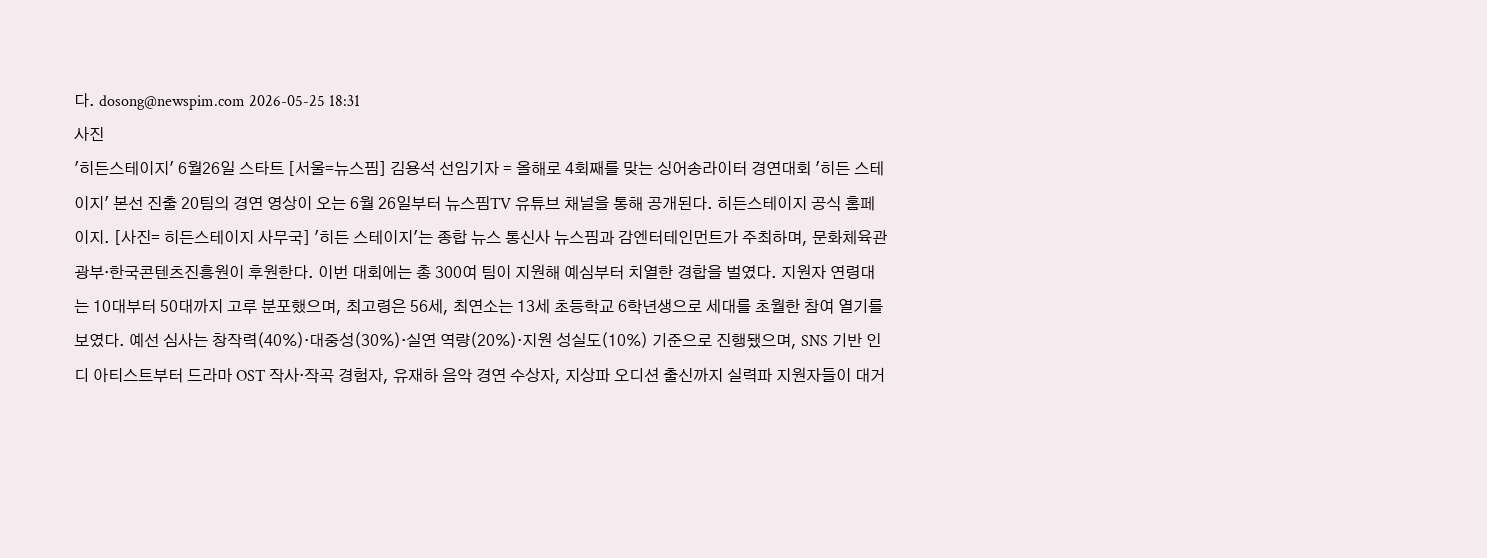다. dosong@newspim.com 2026-05-25 18:31
사진
'히든스테이지' 6월26일 스타트 [서울=뉴스핌] 김용석 선임기자 = 올해로 4회째를 맞는 싱어송라이터 경연대회 '히든 스테이지' 본선 진출 20팀의 경연 영상이 오는 6월 26일부터 뉴스핌TV 유튜브 채널을 통해 공개된다. 히든스테이지 공식 홈페이지. [사진= 히든스테이지 사무국] '히든 스테이지'는 종합 뉴스 통신사 뉴스핌과 감엔터테인먼트가 주최하며, 문화체육관광부·한국콘텐츠진흥원이 후원한다. 이번 대회에는 총 300여 팀이 지원해 예심부터 치열한 경합을 벌였다. 지원자 연령대는 10대부터 50대까지 고루 분포했으며, 최고령은 56세, 최연소는 13세 초등학교 6학년생으로 세대를 초월한 참여 열기를 보였다. 예선 심사는 창작력(40%)·대중성(30%)·실연 역량(20%)·지원 성실도(10%) 기준으로 진행됐으며, SNS 기반 인디 아티스트부터 드라마 OST 작사·작곡 경험자, 유재하 음악 경연 수상자, 지상파 오디션 출신까지 실력파 지원자들이 대거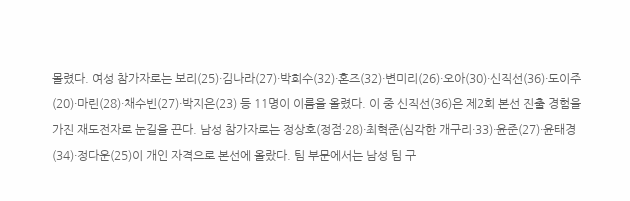몰렸다. 여성 참가자로는 보리(25)·김나라(27)·박희수(32)·혼즈(32)·변미리(26)·오아(30)·신직선(36)·도이주(20)·마린(28)·채수빈(27)·박지은(23) 등 11명이 이름을 올렸다. 이 중 신직선(36)은 제2회 본선 진출 경험을 가진 재도전자로 눈길을 끈다. 남성 참가자로는 정상호(정점·28)·최혁준(심각한 개구리·33)·윤준(27)·윤태경(34)·정다운(25)이 개인 자격으로 본선에 올랐다. 팀 부문에서는 남성 팀 구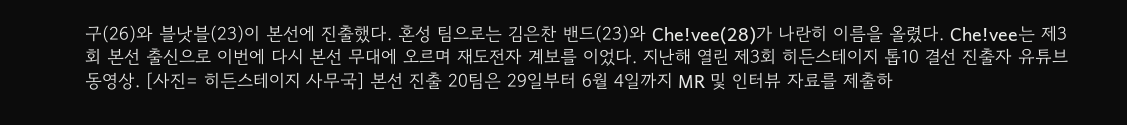구(26)와 블낫블(23)이 본선에 진출했다. 혼성 팀으로는 김은찬 밴드(23)와 Che!vee(28)가 나란히 이름을 올렸다. Che!vee는 제3회 본선 출신으로 이번에 다시 본선 무대에 오르며 재도전자 계보를 이었다. 지난해 열린 제3회 히든스테이지 톱10 결선 진출자 유튜브 동영상. [사진= 히든스테이지 사무국] 본선 진출 20팀은 29일부터 6월 4일까지 MR 및 인터뷰 자료를 제출하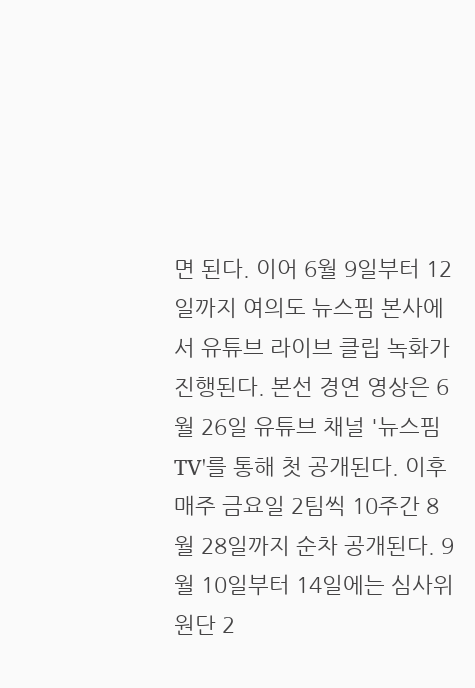면 된다. 이어 6월 9일부터 12일까지 여의도 뉴스핌 본사에서 유튜브 라이브 클립 녹화가 진행된다. 본선 경연 영상은 6월 26일 유튜브 채널 '뉴스핌 TV'를 통해 첫 공개된다. 이후 매주 금요일 2팀씩 10주간 8월 28일까지 순차 공개된다. 9월 10일부터 14일에는 심사위원단 2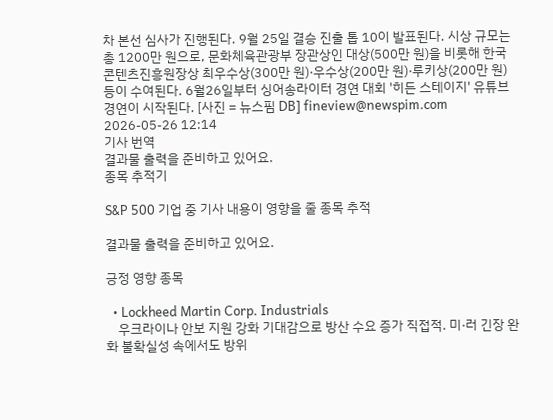차 본선 심사가 진행된다. 9월 25일 결승 진출 톱 10이 발표된다. 시상 규모는 총 1200만 원으로, 문화체육관광부 장관상인 대상(500만 원)을 비롯해 한국콘텐츠진흥원장상 최우수상(300만 원)·우수상(200만 원)·루키상(200만 원) 등이 수여된다. 6월26일부터 싱어송라이터 경연 대회 '히든 스테이지' 유튜브 경연이 시작된다. [사진 = 뉴스핌 DB] fineview@newspim.com 2026-05-26 12:14
기사 번역
결과물 출력을 준비하고 있어요.
종목 추적기

S&P 500 기업 중 기사 내용이 영향을 줄 종목 추적

결과물 출력을 준비하고 있어요.

긍정 영향 종목

  • Lockheed Martin Corp. Industrials
    우크라이나 안보 지원 강화 기대감으로 방산 수요 증가 직접적. 미·러 긴장 완화 불확실성 속에서도 방위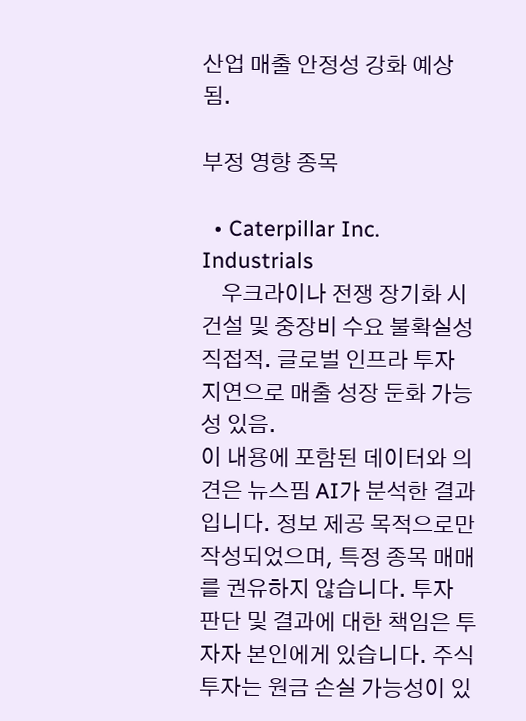산업 매출 안정성 강화 예상됨.

부정 영향 종목

  • Caterpillar Inc. Industrials
    우크라이나 전쟁 장기화 시 건설 및 중장비 수요 불확실성 직접적. 글로벌 인프라 투자 지연으로 매출 성장 둔화 가능성 있음.
이 내용에 포함된 데이터와 의견은 뉴스핌 AI가 분석한 결과입니다. 정보 제공 목적으로만 작성되었으며, 특정 종목 매매를 권유하지 않습니다. 투자 판단 및 결과에 대한 책임은 투자자 본인에게 있습니다. 주식 투자는 원금 손실 가능성이 있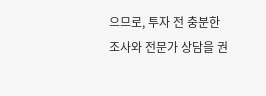으므로, 투자 전 충분한 조사와 전문가 상담을 권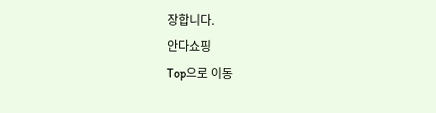장합니다.
안다쇼핑
Top으로 이동